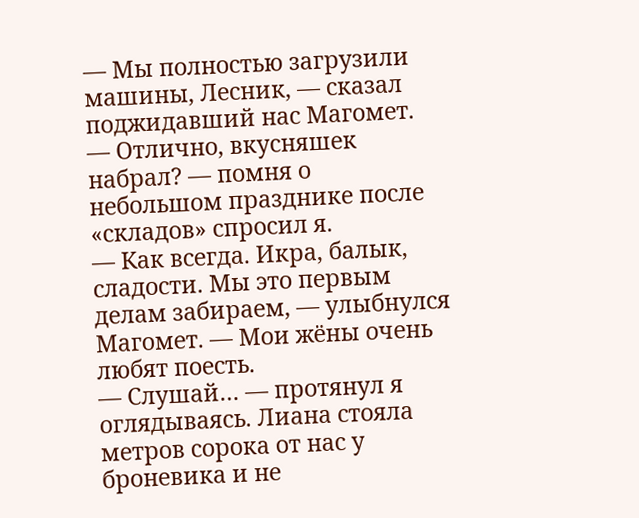— Мы полностью загрузили машины, Лесник, — сказал поджидавший нас Магомет.
— Отлично, вкусняшек набрал? — помня о небольшом празднике после «складов» спросил я.
— Как всегда. Икра, балык, сладости. Мы это первым делам забираем, — улыбнулся Магомет. — Мои жёны очень любят поесть.
— Слушай… — протянул я оглядываясь. Лиана стояла метров сорока от нас у броневика и не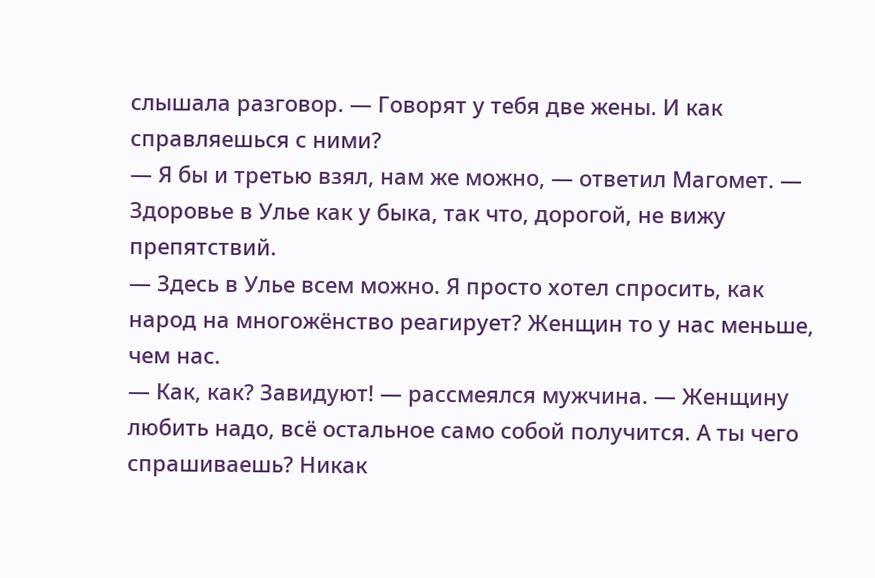слышала разговор. — Говорят у тебя две жены. И как справляешься с ними?
— Я бы и третью взял, нам же можно, — ответил Магомет. — Здоровье в Улье как у быка, так что, дорогой, не вижу препятствий.
— Здесь в Улье всем можно. Я просто хотел спросить, как народ на многожёнство реагирует? Женщин то у нас меньше, чем нас.
— Как, как? Завидуют! — рассмеялся мужчина. — Женщину любить надо, всё остальное само собой получится. А ты чего спрашиваешь? Никак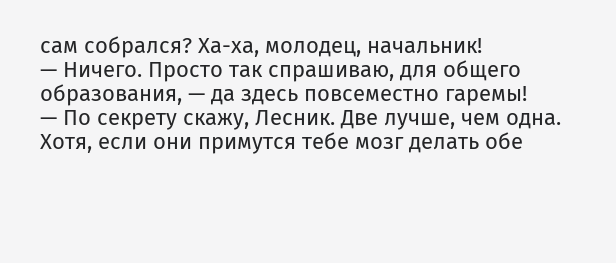сам собрался? Ха-ха, молодец, начальник!
— Ничего. Просто так спрашиваю, для общего образования, — да здесь повсеместно гаремы!
— По секрету скажу, Лесник. Две лучше, чем одна. Хотя, если они примутся тебе мозг делать обе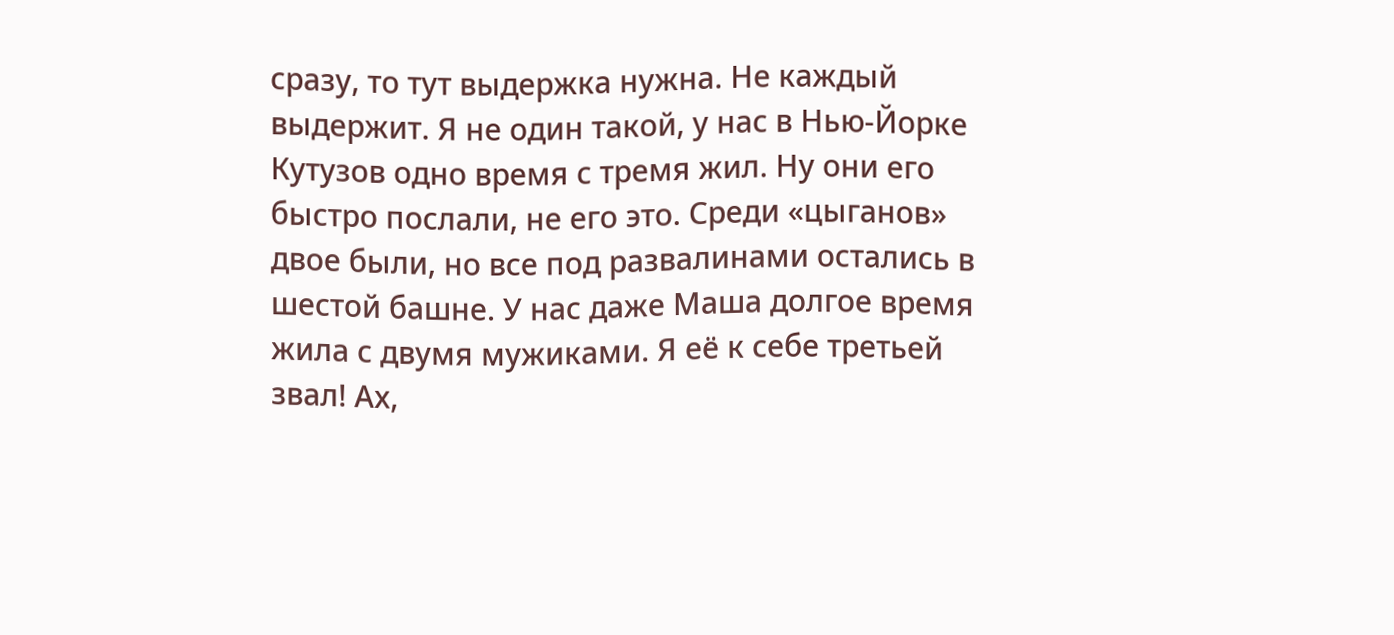сразу, то тут выдержка нужна. Не каждый выдержит. Я не один такой, у нас в Нью-Йорке Кутузов одно время с тремя жил. Ну они его быстро послали, не его это. Среди «цыганов» двое были, но все под развалинами остались в шестой башне. У нас даже Маша долгое время жила с двумя мужиками. Я её к себе третьей звал! Ах,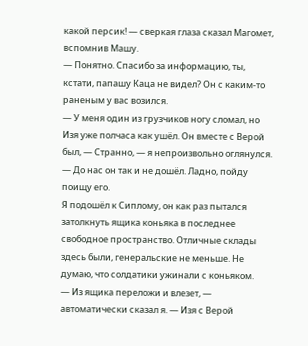какой персик! — сверкая глаза сказал Магомет, вспомнив Машу.
— Понятно. Спасибо за информацию, ты, кстати, папашу Каца не видел? Он с каким-то раненым у вас возился.
— У меня один из грузчиков ногу сломал, но Изя уже полчаса как ушёл. Он вместе с Верой был, — Странно, — я непроизвольно оглянулся. — До нас он так и не дошёл. Ладно, пойду поищу его.
Я подошёл к Сиплому, он как раз пытался затолкнуть ящика коньяка в последнее свободное пространство. Отличные склады здесь были, генеральские не меньше. Не думаю, что солдатики ужинали с коньяком.
— Из ящика переложи и влезет, — автоматически сказал я. — Изя с Верой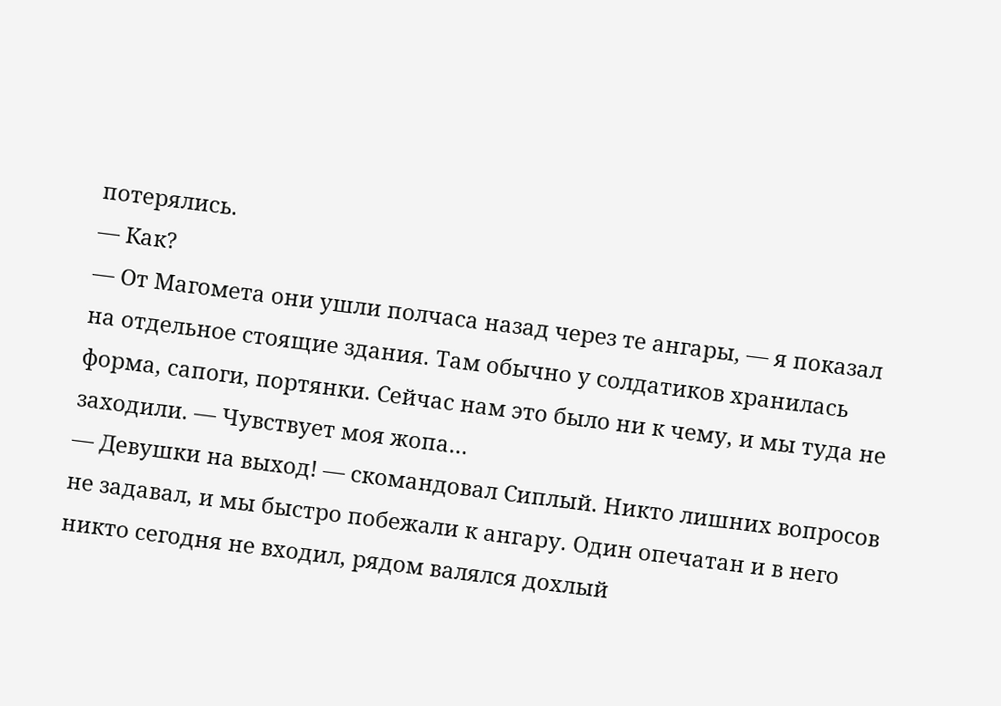потерялись.
— Как?
— От Магомета они ушли полчаса назад через те ангары, — я показал на отдельное стоящие здания. Там обычно у солдатиков хранилась форма, сапоги, портянки. Сейчас нам это было ни к чему, и мы туда не заходили. — Чувствует моя жопа…
— Девушки на выход! — скомандовал Сиплый. Никто лишних вопросов не задавал, и мы быстро побежали к ангару. Один опечатан и в него никто сегодня не входил, рядом валялся дохлый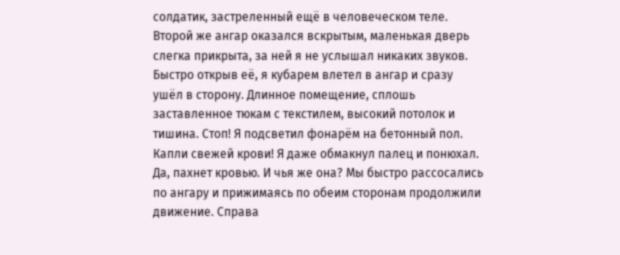солдатик, застреленный ещё в человеческом теле. Второй же ангар оказался вскрытым, маленькая дверь слегка прикрыта, за ней я не услышал никаких звуков. Быстро открыв её, я кубарем влетел в ангар и сразу ушёл в сторону. Длинное помещение, сплошь заставленное тюкам с текстилем, высокий потолок и тишина. Стоп! Я подсветил фонарём на бетонный пол. Капли свежей крови! Я даже обмакнул палец и понюхал. Да, пахнет кровью. И чья же она? Мы быстро рассосались по ангару и прижимаясь по обеим сторонам продолжили движение. Справа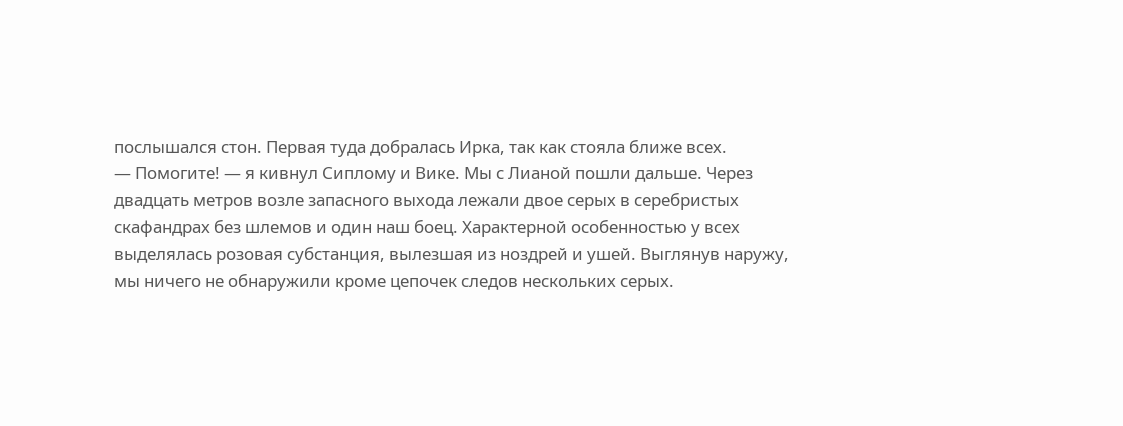послышался стон. Первая туда добралась Ирка, так как стояла ближе всех.
— Помогите! — я кивнул Сиплому и Вике. Мы с Лианой пошли дальше. Через двадцать метров возле запасного выхода лежали двое серых в серебристых скафандрах без шлемов и один наш боец. Характерной особенностью у всех выделялась розовая субстанция, вылезшая из ноздрей и ушей. Выглянув наружу, мы ничего не обнаружили кроме цепочек следов нескольких серых.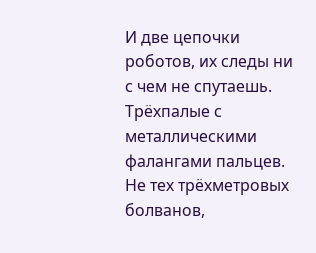И две цепочки роботов, их следы ни с чем не спутаешь. Трёхпалые с металлическими фалангами пальцев. Не тех трёхметровых болванов,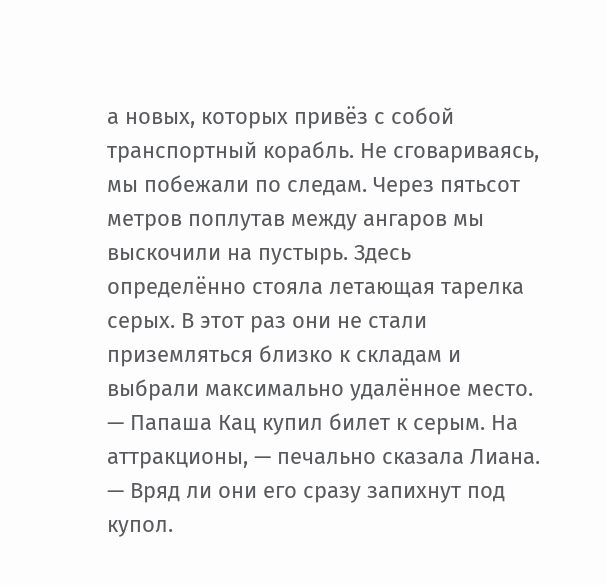а новых, которых привёз с собой транспортный корабль. Не сговариваясь, мы побежали по следам. Через пятьсот метров поплутав между ангаров мы выскочили на пустырь. Здесь определённо стояла летающая тарелка серых. В этот раз они не стали приземляться близко к складам и выбрали максимально удалённое место.
— Папаша Кац купил билет к серым. На аттракционы, — печально сказала Лиана.
— Вряд ли они его сразу запихнут под купол.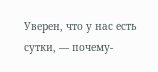Уверен, что у нас есть сутки, — почему-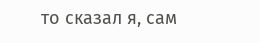то сказал я, сам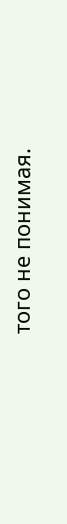того не понимая.